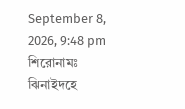September 8, 2026, 9:48 pm
শিরোনামঃ
ঝিনাইদহে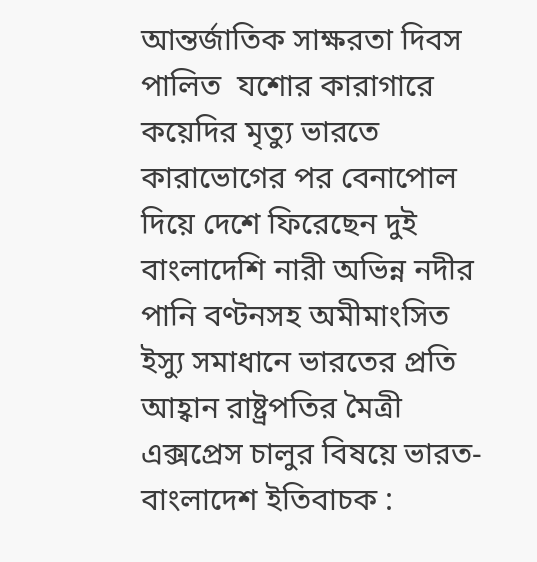আন্তর্জাতিক সাক্ষরতা দিবস পালিত  যশোর কারাগারে কয়েদির মৃত্যু ভারতে কারাভোগের পর বেনাপোল দিয়ে দেশে ফিরেছেন দুই বাংলাদেশি নারী অভিন্ন নদীর পানি বণ্টনসহ অমীমাংসিত ইস্যু সমাধানে ভারতের প্রতি আহ্বান রাষ্ট্রপতির মৈত্রী এক্সপ্রেস চালুর বিষয়ে ভারত-বাংলাদেশ ইতিবাচক :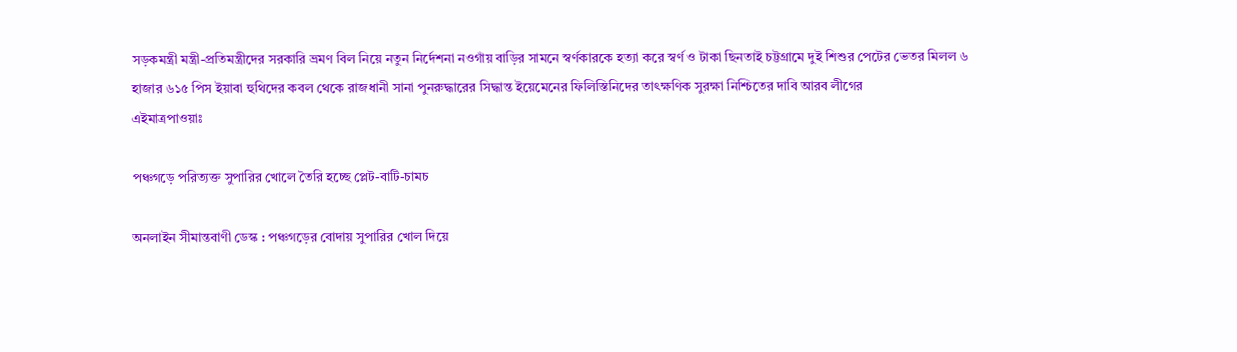সড়কমন্ত্রী মন্ত্রী-প্রতিমন্ত্রীদের সরকারি ভ্রমণ বিল নিয়ে নতুন নির্দেশনা নওগাঁয় বাড়ির সামনে স্বর্ণকারকে হত্যা করে স্বর্ণ ও টাকা ছিনতাই চট্টগ্রামে দুই শিশুর পেটের ভেতর মিলল ৬ হাজার ৬১৫ পিস ইয়াবা হুথিদের কবল থেকে রাজধানী সানা পুনরুদ্ধারের সিদ্ধান্ত ইয়েমেনের ফিলিস্তিনিদের তাৎক্ষণিক সুরক্ষা নিশ্চিতের দাবি আরব লীগের
এইমাত্রপাওয়াঃ

পঞ্চগড়ে পরিত্যক্ত সুপারির খোলে তৈরি হচ্ছে প্লেট-বাটি-চামচ

অনলাইন সীমান্তবাণী ডেস্ক : পঞ্চগড়ের বোদায় সুপারির খোল দিয়ে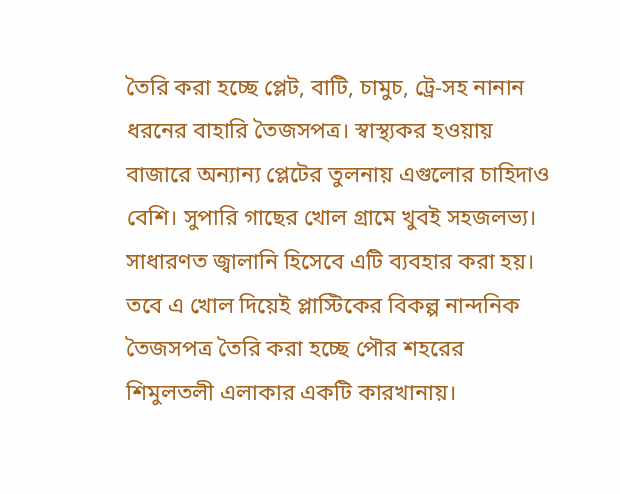তৈরি করা হচ্ছে প্লেট, বাটি, চামুচ, ট্রে-সহ নানান ধরনের বাহারি তৈজসপত্র। স্বাস্থ্যকর হওয়ায় বাজারে অন্যান্য প্লেটের তুলনায় এগুলোর চাহিদাও বেশি। সুপারি গাছের খোল গ্রামে খুবই সহজলভ্য। সাধারণত জ্বালানি হিসেবে এটি ব্যবহার করা হয়। তবে এ খোল দিয়েই প্লাস্টিকের বিকল্প নান্দনিক তৈজসপত্র তৈরি করা হচ্ছে পৌর শহরের শিমুলতলী এলাকার একটি কারখানায়।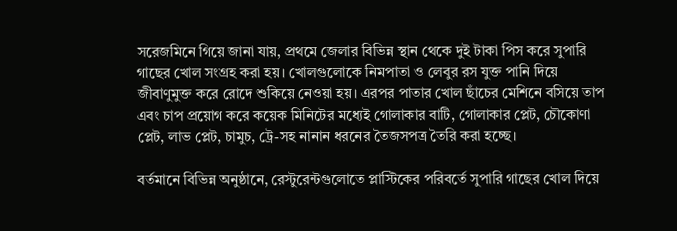সরেজমিনে গিয়ে জানা যায়, প্রথমে জেলার বিভিন্ন স্থান থেকে দুই টাকা পিস করে সুপারি গাছের খোল সংগ্রহ করা হয়। খোলগুলোকে নিমপাতা ও লেবুর রস যুক্ত পানি দিয়ে জীবাণুমুক্ত করে রোদে শুকিয়ে নেওয়া হয়। এরপর পাতার খোল ছাঁচের মেশিনে বসিয়ে তাপ এবং চাপ প্রয়োগ করে কয়েক মিনিটের মধ্যেই গোলাকার বাটি, গোলাকার প্লেট, চৌকোণা প্লেট, লাভ প্লেট, চামুচ, ট্রে-সহ নানান ধরনের তৈজসপত্র তৈরি করা হচ্ছে।

বর্তমানে বিভিন্ন অনুষ্ঠানে, রেস্টুরেন্টগুলোতে প্লাস্টিকের পরিবর্তে সুপারি গাছের খোল দিয়ে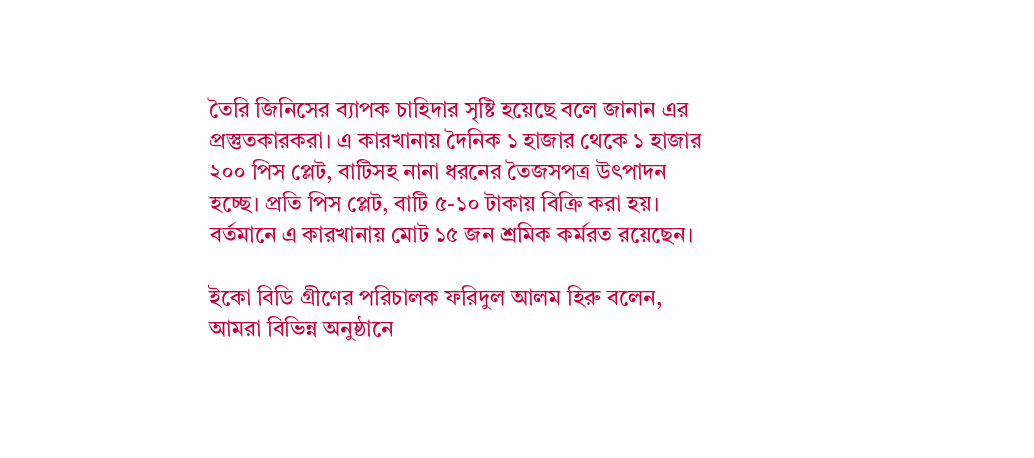তৈরি জিনিসের ব্যাপক চাহিদার সৃষ্টি হয়েছে বলে জানান এর প্রস্তুতকারকরা। এ কারখানায় দৈনিক ১ হাজার থেকে ১ হাজার ২০০ পিস প্লেট, বাটিসহ নানা ধরনের তৈজসপত্র উৎপাদন হচ্ছে। প্রতি পিস প্লেট, বাটি ৫-১০ টাকায় বিক্রি করা হয়। বর্তমানে এ কারখানায় মোট ১৫ জন শ্রমিক কর্মরত রয়েছেন।

ইকো বিডি গ্রীণের পরিচালক ফরিদুল আলম হিরু বলেন, আমরা বিভিন্ন অনুষ্ঠানে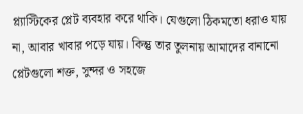প্ল্যাস্টিকের প্লেট ব্যবহার করে থাকি। যেগুলো ঠিকমতো ধরাও যায় না, আবার খাবার পড়ে যায়। কিন্তু তার তুলনায় আমাদের বানানো প্লেটগুলো শক্ত, সুন্দর ও সহজে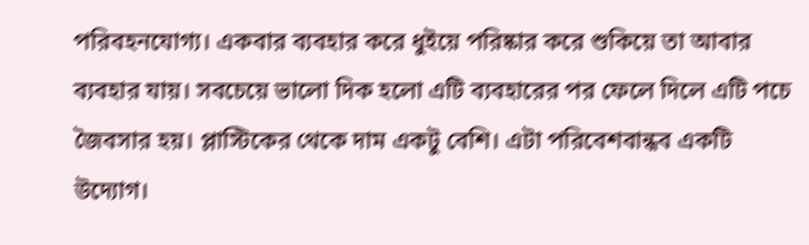পরিবহনযোগ্য। একবার ব্যবহার করে ধুইয়ে পরিষ্কার করে শুকিয়ে তা আবার ব্যবহার যায়। সবচেয়ে ভালো দিক হলো এটি ব্যবহারের পর ফেলে দিলে এটি পচে জৈবসার হয়। প্লাস্টিকের থেকে দাম একটু বেশি। এটা পরিবেশবান্ধব একটি উদ্যোগ।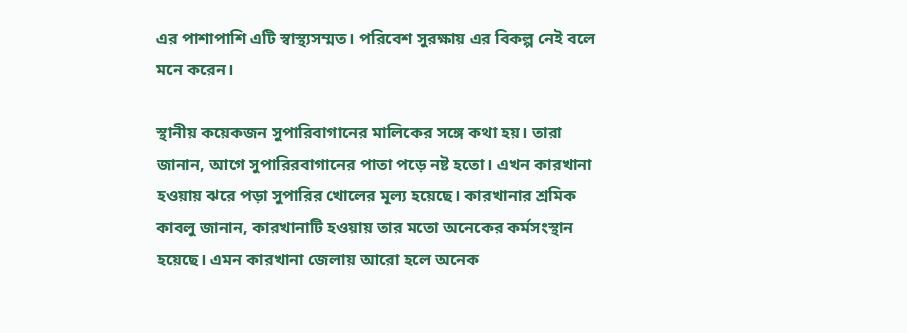এর পাশাপাশি এটি স্বাস্থ্যসম্মত। পরিবেশ সুরক্ষায় এর বিকল্প নেই বলে মনে করেন।

স্থানীয় কয়েকজন সুপারিবাগানের মালিকের সঙ্গে কথা হয়। তারা জানান, আগে সুপারিরবাগানের পাতা পড়ে নষ্ট হতো। এখন কারখানা হওয়ায় ঝরে পড়া সুপারির খোলের মূল্য হয়েছে। কারখানার শ্রমিক কাবলু জানান, কারখানাটি হওয়ায় তার মতো অনেকের কর্মসংস্থান হয়েছে। এমন কারখানা জেলায় আরো হলে অনেক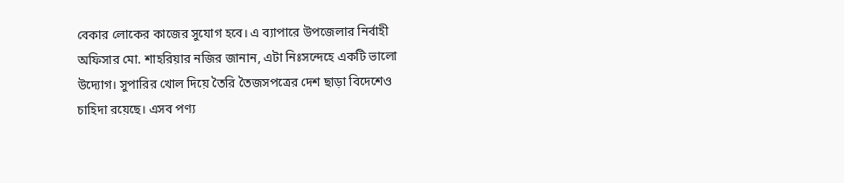বেকার লোকের কাজের সুযোগ হবে। এ ব্যাপারে উপজেলার নির্বাহী অফিসার মো. শাহরিয়ার নজির জানান, এটা নিঃসন্দেহে একটি ভালো উদ্যোগ। সুপারির খোল দিয়ে তৈরি তৈজসপত্রের দেশ ছাড়া বিদেশেও চাহিদা রয়েছে। এসব পণ্য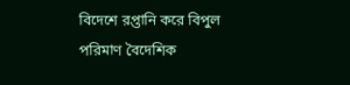বিদেশে রপ্তানি করে বিপুল পরিমাণ বৈদেশিক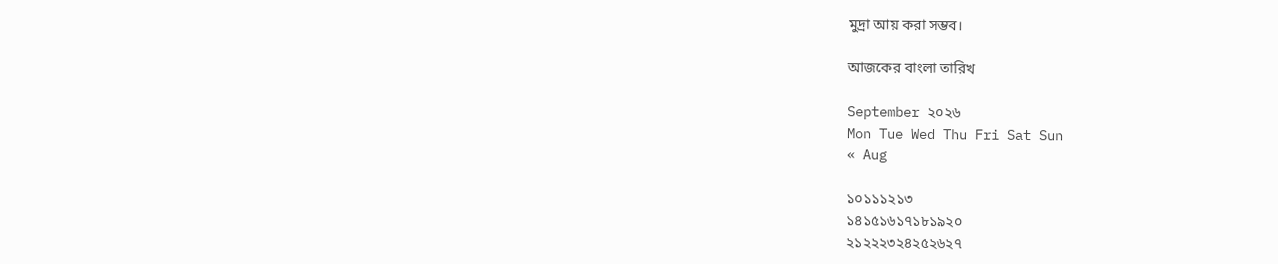মুদ্রা আয় করা সম্ভব।

আজকের বাংলা তারিখ

September ২০২৬
Mon Tue Wed Thu Fri Sat Sun
« Aug

১০১১১২১৩
১৪১৫১৬১৭১৮১৯২০
২১২২২৩২৪২৫২৬২৭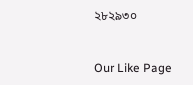২৮২৯৩০


Our Like Page